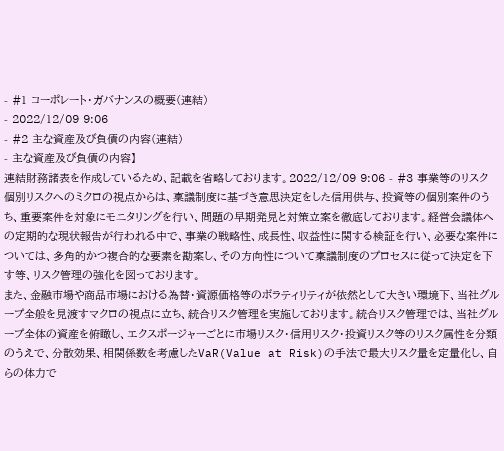- #1 コーポレート・ガバナンスの概要(連結)
- 2022/12/09 9:06
- #2 主な資産及び負債の内容(連結)
- 主な資産及び負債の内容】
連結財務諸表を作成しているため、記載を省略しております。2022/12/09 9:06 - #3 事業等のリスク
個別リスクへのミクロの視点からは、稟議制度に基づき意思決定をした信用供与、投資等の個別案件のうち、重要案件を対象にモニタリングを行い、問題の早期発見と対策立案を徹底しております。経営会議体への定期的な現状報告が行われる中で、事業の戦略性、成長性、収益性に関する検証を行い、必要な案件については、多角的かつ複合的な要素を勘案し、その方向性について稟議制度のプロセスに従って決定を下す等、リスク管理の強化を図っております。
また、金融市場や商品市場における為替・資源価格等のボラティリティが依然として大きい環境下、当社グループ全般を見渡すマクロの視点に立ち、統合リスク管理を実施しております。統合リスク管理では、当社グループ全体の資産を俯瞰し、エクスポージャーごとに市場リスク・信用リスク・投資リスク等のリスク属性を分類のうえで、分散効果、相関係数を考慮したVaR(Value at Risk)の手法で最大リスク量を定量化し、自らの体力で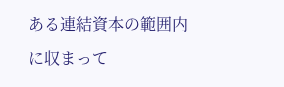ある連結資本の範囲内に収まって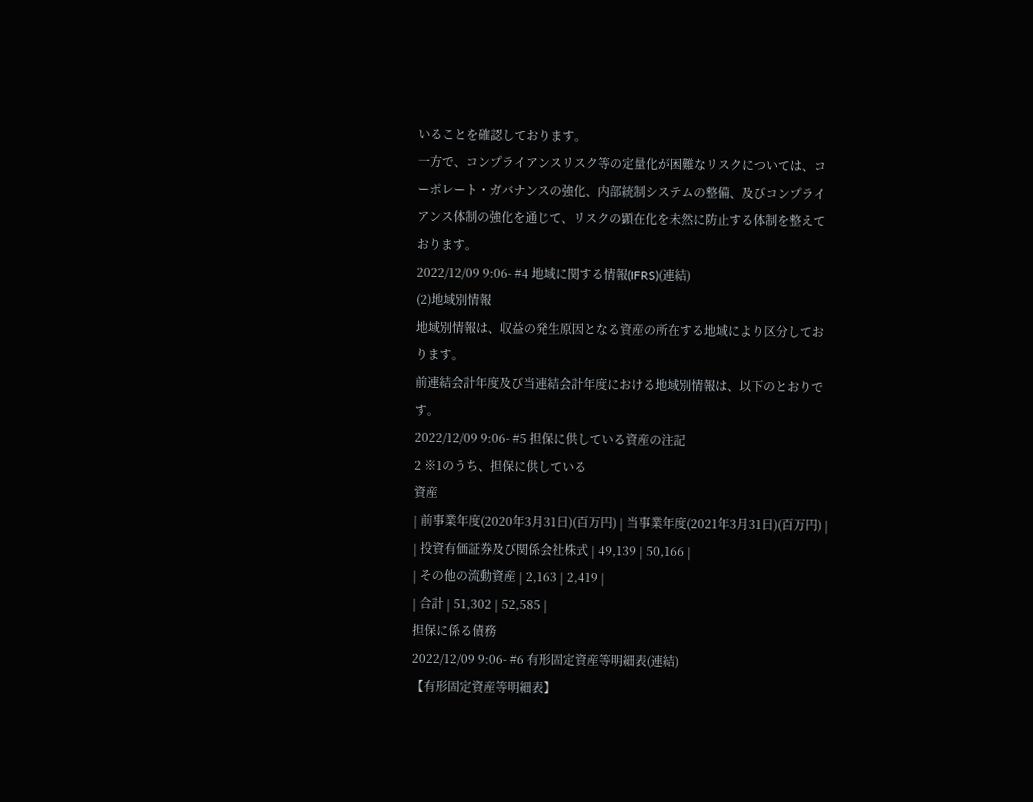いることを確認しております。
一方で、コンプライアンスリスク等の定量化が困難なリスクについては、コーポレート・ガバナンスの強化、内部統制システムの整備、及びコンプライアンス体制の強化を通じて、リスクの顕在化を未然に防止する体制を整えております。
2022/12/09 9:06- #4 地域に関する情報(IFRS)(連結)
(2)地域別情報
地域別情報は、収益の発生原因となる資産の所在する地域により区分しております。
前連結会計年度及び当連結会計年度における地域別情報は、以下のとおりです。
2022/12/09 9:06- #5 担保に供している資産の注記
2 ※1のうち、担保に供している
資産
| 前事業年度(2020年3月31日)(百万円) | 当事業年度(2021年3月31日)(百万円) |
| 投資有価証券及び関係会社株式 | 49,139 | 50,166 |
| その他の流動資産 | 2,163 | 2,419 |
| 合計 | 51,302 | 52,585 |
担保に係る債務
2022/12/09 9:06- #6 有形固定資産等明細表(連結)
【有形固定資産等明細表】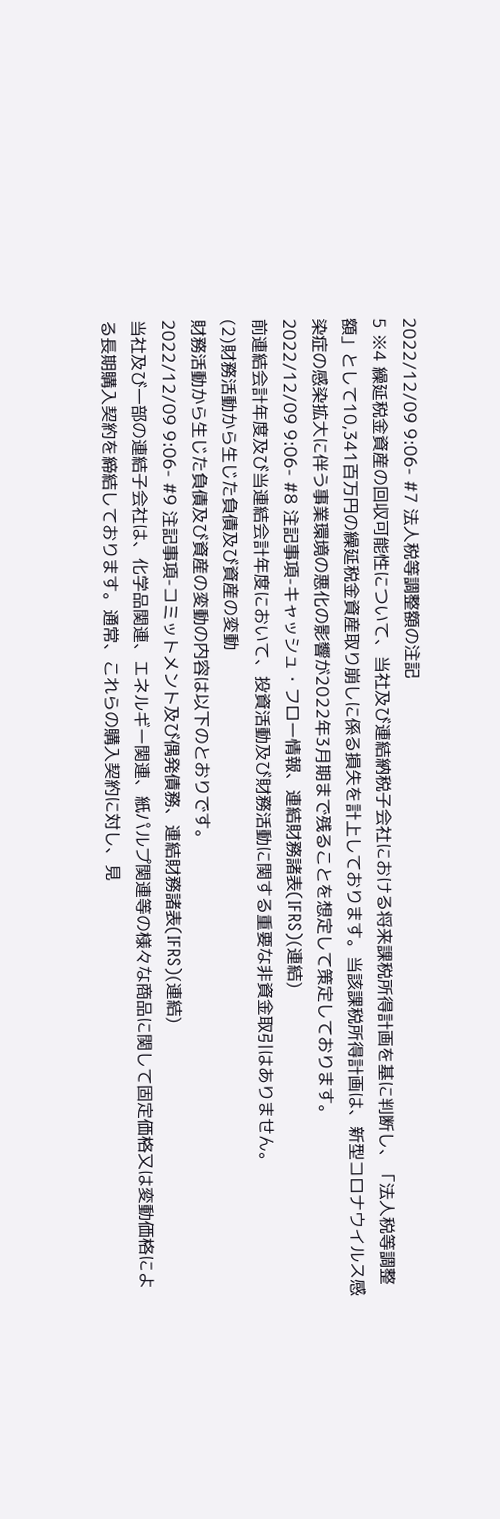2022/12/09 9:06- #7 法人税等調整額の注記
5 ※4 繰延税金資産の回収可能性について、当社及び連結納税子会社における将来課税所得計画を基に判断し、「法人税等調整額」として10,341百万円の繰延税金資産取り崩しに係る損失を計上しております。当該課税所得計画は、新型コロナウイルス感染症の感染拡大に伴う事業環境の悪化の影響が2022年3月期まで残ることを想定して策定しております。
2022/12/09 9:06- #8 注記事項-キャッシュ・フロー情報、連結財務諸表(IFRS)(連結)
前連結会計年度及び当連結会計年度において、投資活動及び財務活動に関する重要な非資金取引はありません。
(2)財務活動から生じた負債及び資産の変動
財務活動から生じた負債及び資産の変動の内容は以下のとおりです。
2022/12/09 9:06- #9 注記事項-コミットメント及び偶発債務、連結財務諸表(IFRS)(連結)
当社及び一部の連結子会社は、化学品関連、エネルギー関連、紙パルプ関連等の様々な商品に関して固定価格又は変動価格による長期購入契約を締結しております。通常、これらの購入契約に対し、見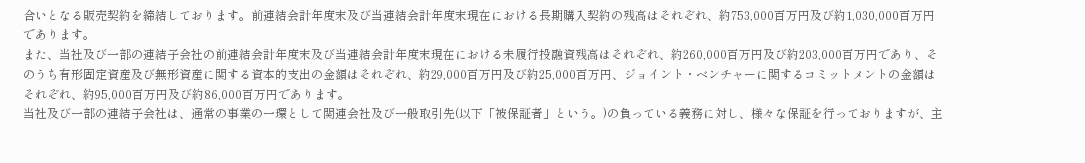合いとなる販売契約を締結しております。前連結会計年度末及び当連結会計年度末現在における長期購入契約の残高はそれぞれ、約753,000百万円及び約1,030,000百万円であります。
また、当社及び一部の連結子会社の前連結会計年度末及び当連結会計年度末現在における未履行投融資残高はそれぞれ、約260,000百万円及び約203,000百万円であり、そのうち有形固定資産及び無形資産に関する資本的支出の金額はそれぞれ、約29,000百万円及び約25,000百万円、ジョイント・ベンチャーに関するコミットメントの金額はそれぞれ、約95,000百万円及び約86,000百万円であります。
当社及び一部の連結子会社は、通常の事業の一環として関連会社及び一般取引先(以下「被保証者」という。)の負っている義務に対し、様々な保証を行っておりますが、主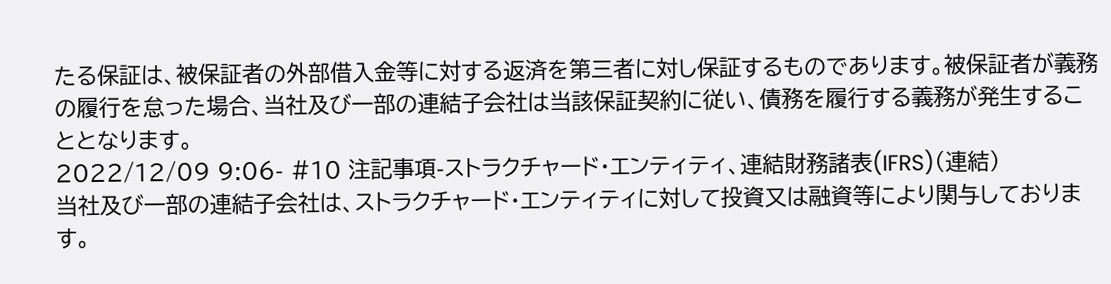たる保証は、被保証者の外部借入金等に対する返済を第三者に対し保証するものであります。被保証者が義務の履行を怠った場合、当社及び一部の連結子会社は当該保証契約に従い、債務を履行する義務が発生することとなります。
2022/12/09 9:06- #10 注記事項-ストラクチャード・エンティティ、連結財務諸表(IFRS)(連結)
当社及び一部の連結子会社は、ストラクチャード・エンティティに対して投資又は融資等により関与しております。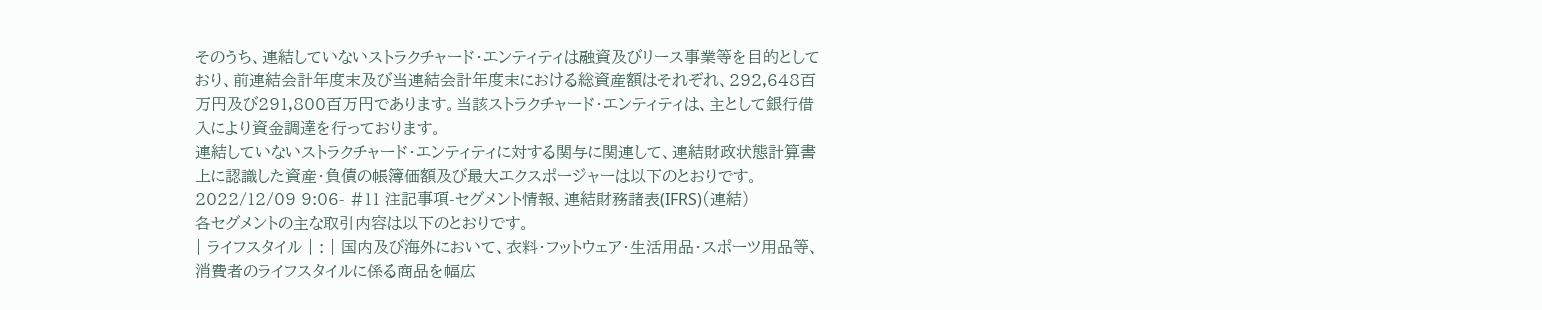そのうち、連結していないストラクチャード・エンティティは融資及びリース事業等を目的としており、前連結会計年度末及び当連結会計年度末における総資産額はそれぞれ、292,648百万円及び291,800百万円であります。当該ストラクチャード・エンティティは、主として銀行借入により資金調達を行っております。
連結していないストラクチャード・エンティティに対する関与に関連して、連結財政状態計算書上に認識した資産・負債の帳簿価額及び最大エクスポージャーは以下のとおりです。
2022/12/09 9:06- #11 注記事項-セグメント情報、連結財務諸表(IFRS)(連結)
各セグメントの主な取引内容は以下のとおりです。
| ライフスタイル | : | 国内及び海外において、衣料・フットウェア・生活用品・スポーツ用品等、消費者のライフスタイルに係る商品を幅広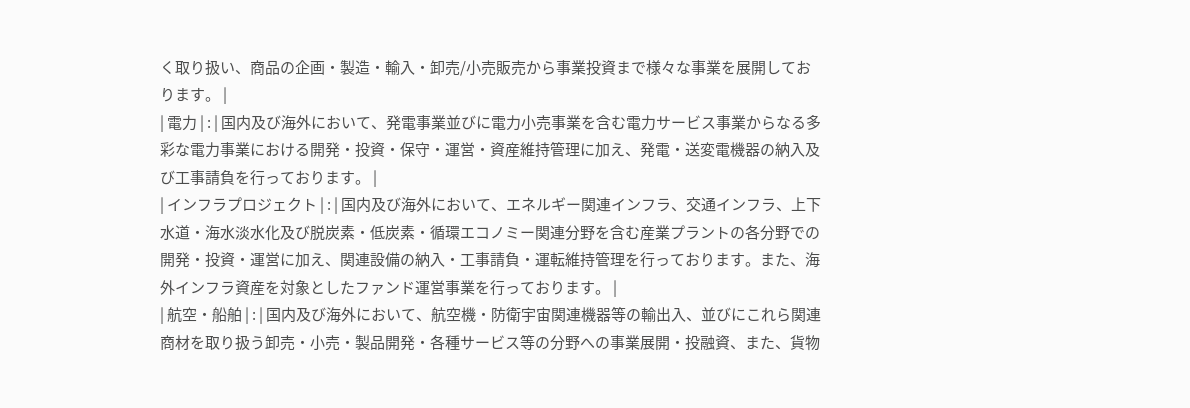く取り扱い、商品の企画・製造・輸入・卸売/小売販売から事業投資まで様々な事業を展開しております。 |
| 電力 | : | 国内及び海外において、発電事業並びに電力小売事業を含む電力サービス事業からなる多彩な電力事業における開発・投資・保守・運営・資産維持管理に加え、発電・送変電機器の納入及び工事請負を行っております。 |
| インフラプロジェクト | : | 国内及び海外において、エネルギー関連インフラ、交通インフラ、上下水道・海水淡水化及び脱炭素・低炭素・循環エコノミー関連分野を含む産業プラントの各分野での開発・投資・運営に加え、関連設備の納入・工事請負・運転維持管理を行っております。また、海外インフラ資産を対象としたファンド運営事業を行っております。 |
| 航空・船舶 | : | 国内及び海外において、航空機・防衛宇宙関連機器等の輸出入、並びにこれら関連商材を取り扱う卸売・小売・製品開発・各種サービス等の分野への事業展開・投融資、また、貨物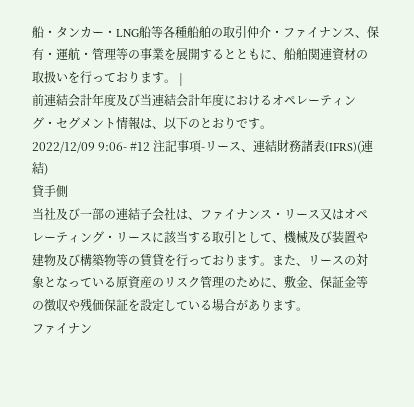船・タンカー・LNG船等各種船舶の取引仲介・ファイナンス、保有・運航・管理等の事業を展開するとともに、船舶関連資材の取扱いを行っております。 |
前連結会計年度及び当連結会計年度におけるオペレーティング・セグメント情報は、以下のとおりです。
2022/12/09 9:06- #12 注記事項-リース、連結財務諸表(IFRS)(連結)
貸手側
当社及び一部の連結子会社は、ファイナンス・リース又はオペレーティング・リースに該当する取引として、機械及び装置や建物及び構築物等の賃貸を行っております。また、リースの対象となっている原資産のリスク管理のために、敷金、保証金等の徴収や残価保証を設定している場合があります。
ファイナン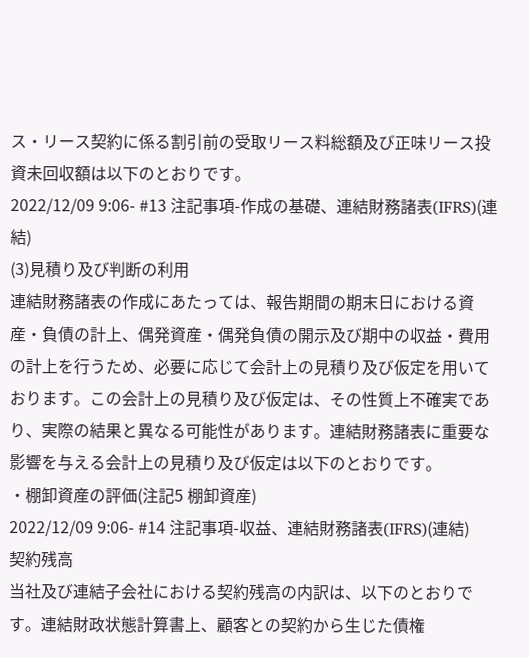ス・リース契約に係る割引前の受取リース料総額及び正味リース投資未回収額は以下のとおりです。
2022/12/09 9:06- #13 注記事項-作成の基礎、連結財務諸表(IFRS)(連結)
(3)見積り及び判断の利用
連結財務諸表の作成にあたっては、報告期間の期末日における資産・負債の計上、偶発資産・偶発負債の開示及び期中の収益・費用の計上を行うため、必要に応じて会計上の見積り及び仮定を用いております。この会計上の見積り及び仮定は、その性質上不確実であり、実際の結果と異なる可能性があります。連結財務諸表に重要な影響を与える会計上の見積り及び仮定は以下のとおりです。
・棚卸資産の評価(注記5 棚卸資産)
2022/12/09 9:06- #14 注記事項-収益、連結財務諸表(IFRS)(連結)
契約残高
当社及び連結子会社における契約残高の内訳は、以下のとおりです。連結財政状態計算書上、顧客との契約から生じた債権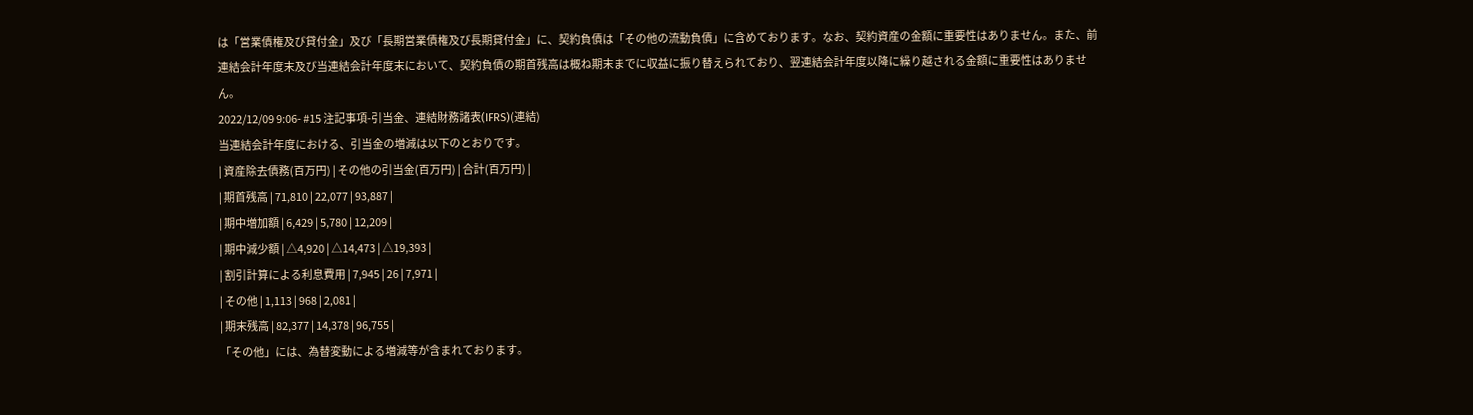は「営業債権及び貸付金」及び「長期営業債権及び長期貸付金」に、契約負債は「その他の流動負債」に含めております。なお、契約資産の金額に重要性はありません。また、前連結会計年度末及び当連結会計年度末において、契約負債の期首残高は概ね期末までに収益に振り替えられており、翌連結会計年度以降に繰り越される金額に重要性はありません。
2022/12/09 9:06- #15 注記事項-引当金、連結財務諸表(IFRS)(連結)
当連結会計年度における、引当金の増減は以下のとおりです。
| 資産除去債務(百万円) | その他の引当金(百万円) | 合計(百万円) |
| 期首残高 | 71,810 | 22,077 | 93,887 |
| 期中増加額 | 6,429 | 5,780 | 12,209 |
| 期中減少額 | △4,920 | △14,473 | △19,393 |
| 割引計算による利息費用 | 7,945 | 26 | 7,971 |
| その他 | 1,113 | 968 | 2,081 |
| 期末残高 | 82,377 | 14,378 | 96,755 |
「その他」には、為替変動による増減等が含まれております。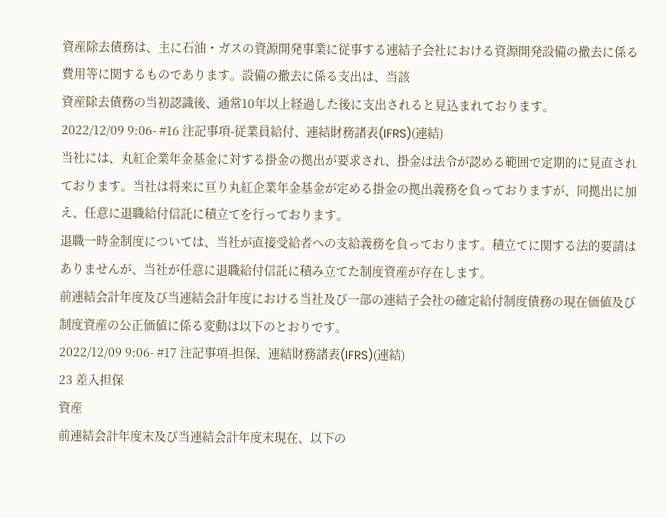資産除去債務は、主に石油・ガスの資源開発事業に従事する連結子会社における資源開発設備の撤去に係る費用等に関するものであります。設備の撤去に係る支出は、当該
資産除去債務の当初認識後、通常10年以上経過した後に支出されると見込まれております。
2022/12/09 9:06- #16 注記事項-従業員給付、連結財務諸表(IFRS)(連結)
当社には、丸紅企業年金基金に対する掛金の拠出が要求され、掛金は法令が認める範囲で定期的に見直されております。当社は将来に亘り丸紅企業年金基金が定める掛金の拠出義務を負っておりますが、同拠出に加え、任意に退職給付信託に積立てを行っております。
退職一時金制度については、当社が直接受給者への支給義務を負っております。積立てに関する法的要請はありませんが、当社が任意に退職給付信託に積み立てた制度資産が存在します。
前連結会計年度及び当連結会計年度における当社及び一部の連結子会社の確定給付制度債務の現在価値及び制度資産の公正価値に係る変動は以下のとおりです。
2022/12/09 9:06- #17 注記事項-担保、連結財務諸表(IFRS)(連結)
23 差入担保
資産
前連結会計年度末及び当連結会計年度末現在、以下の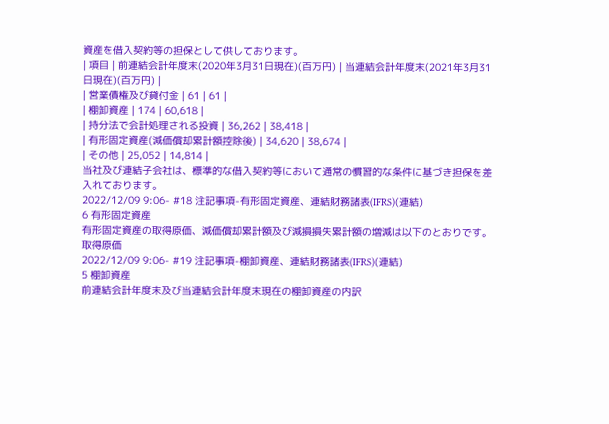資産を借入契約等の担保として供しております。
| 項目 | 前連結会計年度末(2020年3月31日現在)(百万円) | 当連結会計年度末(2021年3月31日現在)(百万円) |
| 営業債権及び貸付金 | 61 | 61 |
| 棚卸資産 | 174 | 60,618 |
| 持分法で会計処理される投資 | 36,262 | 38,418 |
| 有形固定資産(減価償却累計額控除後) | 34,620 | 38,674 |
| その他 | 25,052 | 14,814 |
当社及び連結子会社は、標準的な借入契約等において通常の慣習的な条件に基づき担保を差入れております。
2022/12/09 9:06- #18 注記事項-有形固定資産、連結財務諸表(IFRS)(連結)
6 有形固定資産
有形固定資産の取得原価、減価償却累計額及び減損損失累計額の増減は以下のとおりです。
取得原価
2022/12/09 9:06- #19 注記事項-棚卸資産、連結財務諸表(IFRS)(連結)
5 棚卸資産
前連結会計年度末及び当連結会計年度末現在の棚卸資産の内訳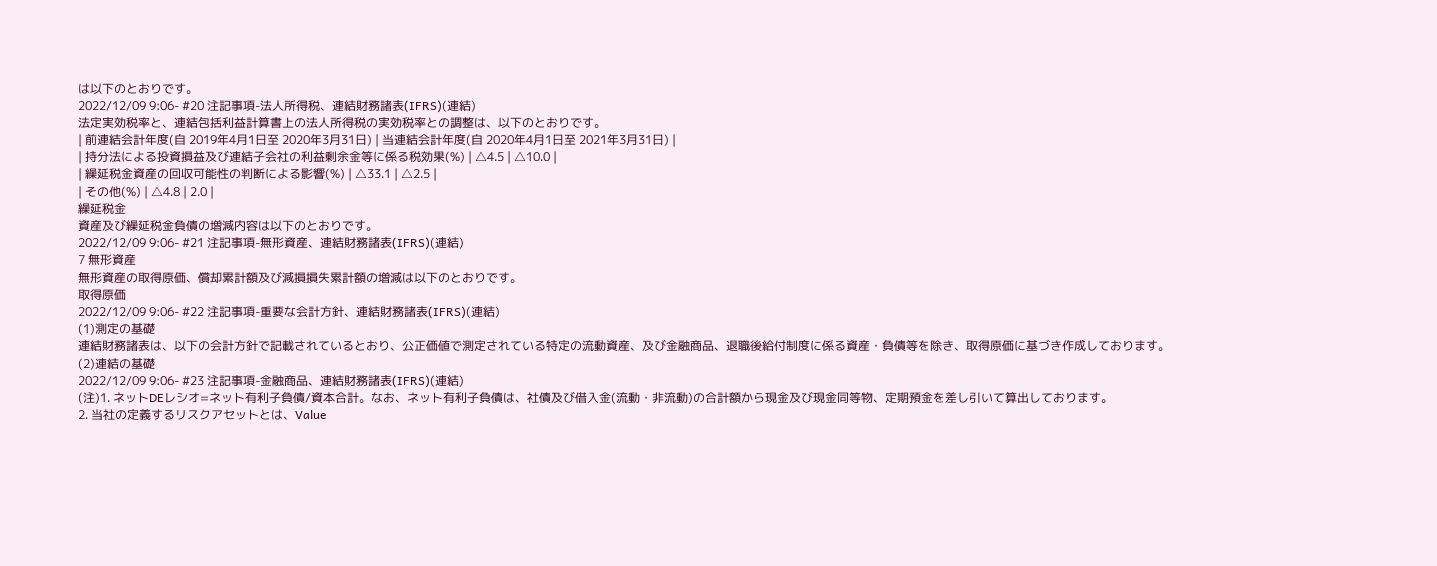は以下のとおりです。
2022/12/09 9:06- #20 注記事項-法人所得税、連結財務諸表(IFRS)(連結)
法定実効税率と、連結包括利益計算書上の法人所得税の実効税率との調整は、以下のとおりです。
| 前連結会計年度(自 2019年4月1日至 2020年3月31日) | 当連結会計年度(自 2020年4月1日至 2021年3月31日) |
| 持分法による投資損益及び連結子会社の利益剰余金等に係る税効果(%) | △4.5 | △10.0 |
| 繰延税金資産の回収可能性の判断による影響(%) | △33.1 | △2.5 |
| その他(%) | △4.8 | 2.0 |
繰延税金
資産及び繰延税金負債の増減内容は以下のとおりです。
2022/12/09 9:06- #21 注記事項-無形資産、連結財務諸表(IFRS)(連結)
7 無形資産
無形資産の取得原価、償却累計額及び減損損失累計額の増減は以下のとおりです。
取得原価
2022/12/09 9:06- #22 注記事項-重要な会計方針、連結財務諸表(IFRS)(連結)
(1)測定の基礎
連結財務諸表は、以下の会計方針で記載されているとおり、公正価値で測定されている特定の流動資産、及び金融商品、退職後給付制度に係る資産・負債等を除き、取得原価に基づき作成しております。
(2)連結の基礎
2022/12/09 9:06- #23 注記事項-金融商品、連結財務諸表(IFRS)(連結)
(注)1. ネットDEレシオ=ネット有利子負債/資本合計。なお、ネット有利子負債は、社債及び借入金(流動・非流動)の合計額から現金及び現金同等物、定期預金を差し引いて算出しております。
2. 当社の定義するリスクアセットとは、Value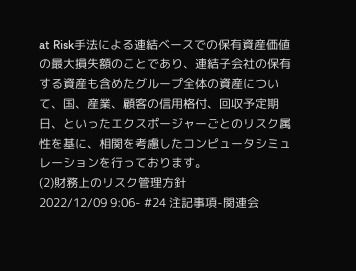at Risk手法による連結ベースでの保有資産価値の最大損失額のことであり、連結子会社の保有する資産も含めたグループ全体の資産について、国、産業、顧客の信用格付、回収予定期日、といったエクスポージャーごとのリスク属性を基に、相関を考慮したコンピュータシミュレーションを行っております。
(2)財務上のリスク管理方針
2022/12/09 9:06- #24 注記事項-関連会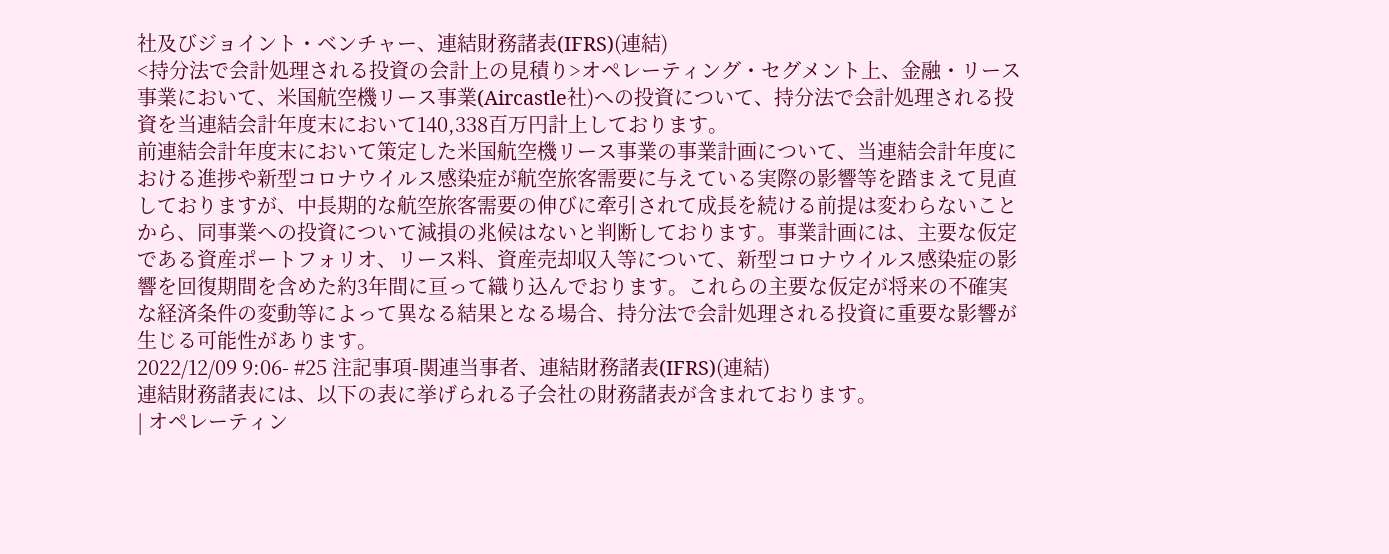社及びジョイント・ベンチャー、連結財務諸表(IFRS)(連結)
<持分法で会計処理される投資の会計上の見積り>オペレーティング・セグメント上、金融・リース事業において、米国航空機リース事業(Aircastle社)への投資について、持分法で会計処理される投資を当連結会計年度末において140,338百万円計上しております。
前連結会計年度末において策定した米国航空機リース事業の事業計画について、当連結会計年度における進捗や新型コロナウイルス感染症が航空旅客需要に与えている実際の影響等を踏まえて見直しておりますが、中長期的な航空旅客需要の伸びに牽引されて成長を続ける前提は変わらないことから、同事業への投資について減損の兆候はないと判断しております。事業計画には、主要な仮定である資産ポートフォリオ、リース料、資産売却収入等について、新型コロナウイルス感染症の影響を回復期間を含めた約3年間に亘って織り込んでおります。これらの主要な仮定が将来の不確実な経済条件の変動等によって異なる結果となる場合、持分法で会計処理される投資に重要な影響が生じる可能性があります。
2022/12/09 9:06- #25 注記事項-関連当事者、連結財務諸表(IFRS)(連結)
連結財務諸表には、以下の表に挙げられる子会社の財務諸表が含まれております。
| オペレーティン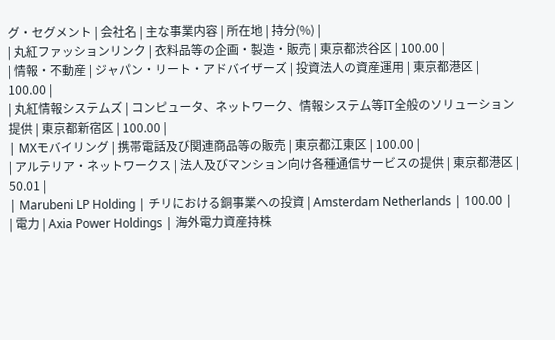グ・セグメント | 会社名 | 主な事業内容 | 所在地 | 持分(%) |
| 丸紅ファッションリンク | 衣料品等の企画・製造・販売 | 東京都渋谷区 | 100.00 |
| 情報・不動産 | ジャパン・リート・アドバイザーズ | 投資法人の資産運用 | 東京都港区 | 100.00 |
| 丸紅情報システムズ | コンピュータ、ネットワーク、情報システム等IT全般のソリューション提供 | 東京都新宿区 | 100.00 |
| MXモバイリング | 携帯電話及び関連商品等の販売 | 東京都江東区 | 100.00 |
| アルテリア・ネットワークス | 法人及びマンション向け各種通信サービスの提供 | 東京都港区 | 50.01 |
| Marubeni LP Holding | チリにおける銅事業への投資 | Amsterdam Netherlands | 100.00 |
| 電力 | Axia Power Holdings | 海外電力資産持株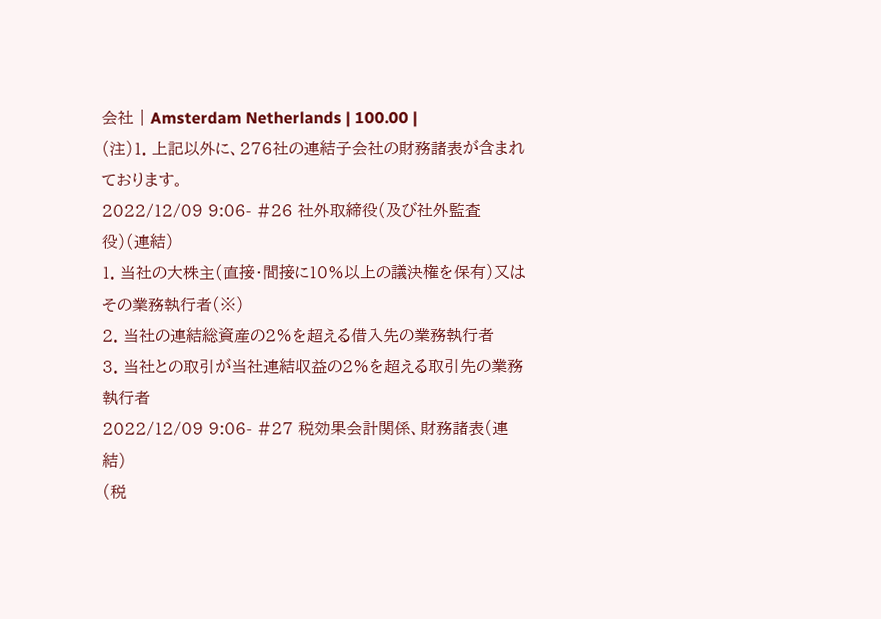会社 | Amsterdam Netherlands | 100.00 |
(注)1. 上記以外に、276社の連結子会社の財務諸表が含まれております。
2022/12/09 9:06- #26 社外取締役(及び社外監査役)(連結)
1. 当社の大株主(直接・間接に10%以上の議決権を保有)又はその業務執行者(※)
2. 当社の連結総資産の2%を超える借入先の業務執行者
3. 当社との取引が当社連結収益の2%を超える取引先の業務執行者
2022/12/09 9:06- #27 税効果会計関係、財務諸表(連結)
(税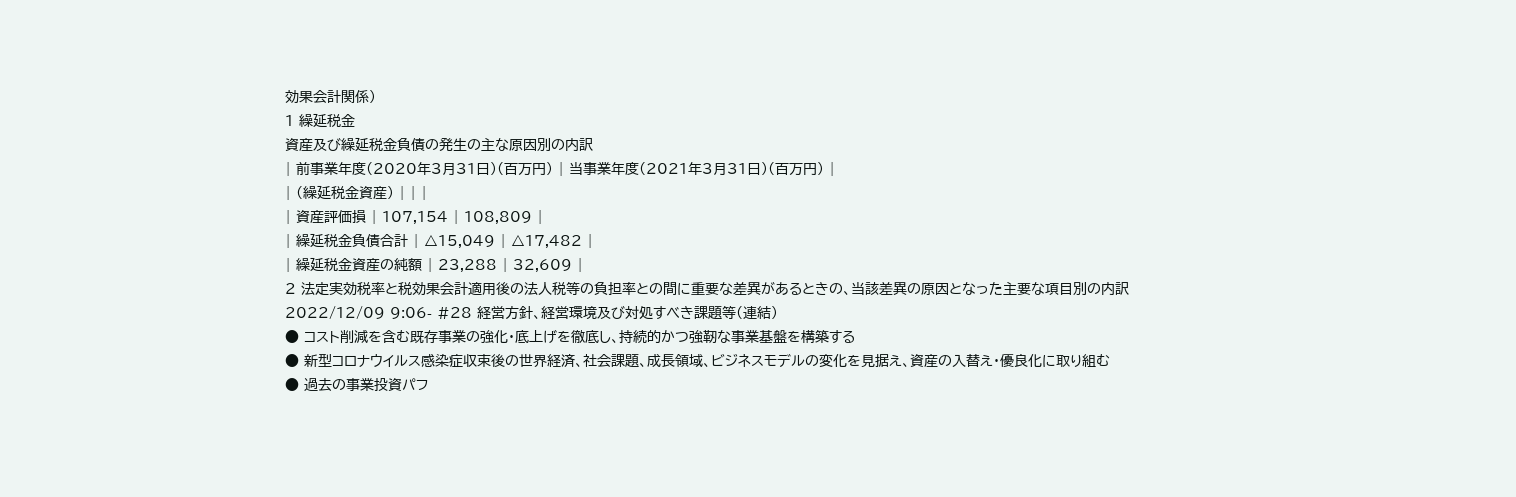効果会計関係)
1 繰延税金
資産及び繰延税金負債の発生の主な原因別の内訳
| 前事業年度(2020年3月31日)(百万円) | 当事業年度(2021年3月31日)(百万円) |
| (繰延税金資産) | | |
| 資産評価損 | 107,154 | 108,809 |
| 繰延税金負債合計 | △15,049 | △17,482 |
| 繰延税金資産の純額 | 23,288 | 32,609 |
2 法定実効税率と税効果会計適用後の法人税等の負担率との間に重要な差異があるときの、当該差異の原因となった主要な項目別の内訳
2022/12/09 9:06- #28 経営方針、経営環境及び対処すべき課題等(連結)
● コスト削減を含む既存事業の強化・底上げを徹底し、持続的かつ強靭な事業基盤を構築する
● 新型コロナウイルス感染症収束後の世界経済、社会課題、成長領域、ビジネスモデルの変化を見据え、資産の入替え・優良化に取り組む
● 過去の事業投資パフ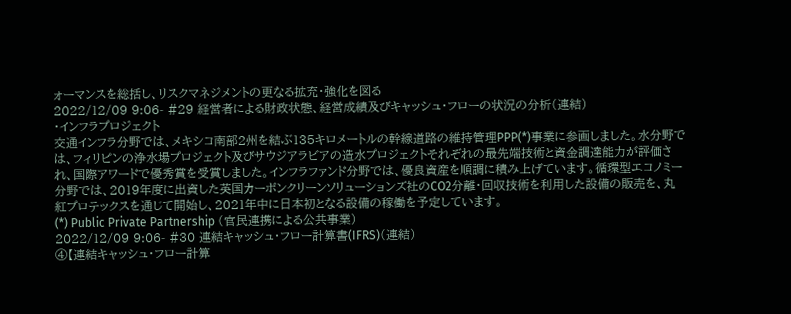ォーマンスを総括し、リスクマネジメントの更なる拡充・強化を図る
2022/12/09 9:06- #29 経営者による財政状態、経営成績及びキャッシュ・フローの状況の分析(連結)
・インフラプロジェクト
交通インフラ分野では、メキシコ南部2州を結ぶ135キロメートルの幹線道路の維持管理PPP(*)事業に参画しました。水分野では、フィリピンの浄水場プロジェクト及びサウジアラビアの造水プロジェクトそれぞれの最先端技術と資金調達能力が評価され、国際アワードで優秀賞を受賞しました。インフラファンド分野では、優良資産を順調に積み上げています。循環型エコノミー分野では、2019年度に出資した英国カーボンクリーンソリューションズ社のCO2分離・回収技術を利用した設備の販売を、丸紅プロテックスを通じて開始し、2021年中に日本初となる設備の稼働を予定しています。
(*) Public Private Partnership (官民連携による公共事業)
2022/12/09 9:06- #30 連結キャッシュ・フロー計算書(IFRS)(連結)
④【連結キャッシュ・フロー計算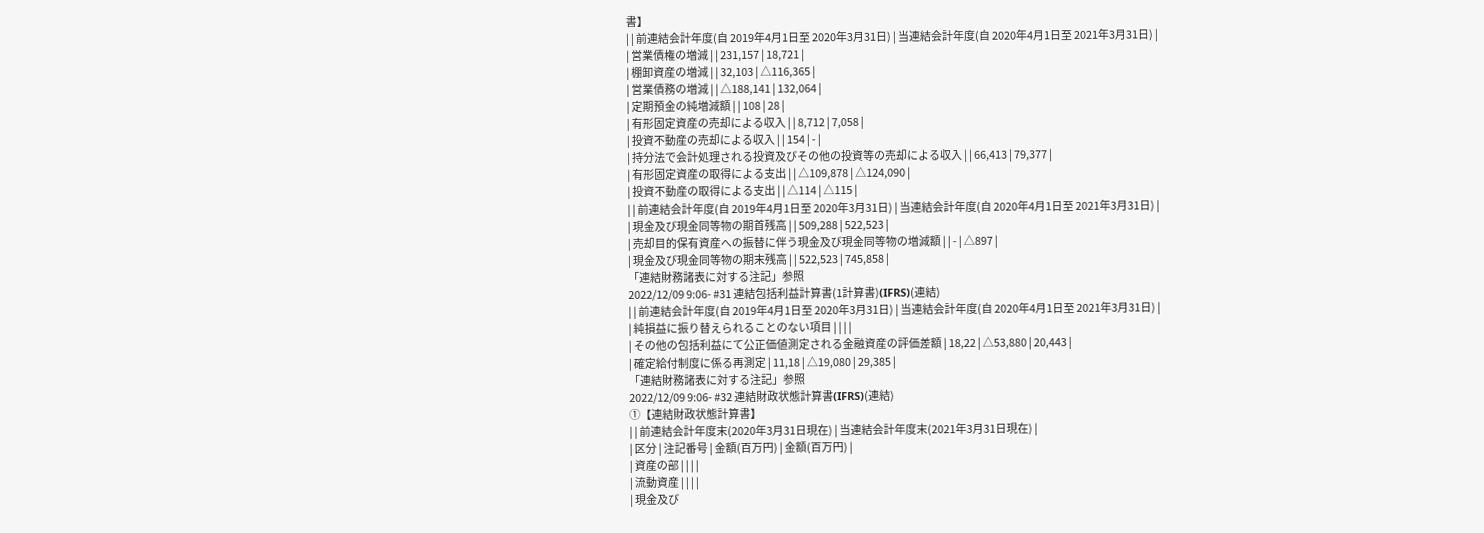書】
| | 前連結会計年度(自 2019年4月1日至 2020年3月31日) | 当連結会計年度(自 2020年4月1日至 2021年3月31日) |
| 営業債権の増減 | | 231,157 | 18,721 |
| 棚卸資産の増減 | | 32,103 | △116,365 |
| 営業債務の増減 | | △188,141 | 132,064 |
| 定期預金の純増減額 | | 108 | 28 |
| 有形固定資産の売却による収入 | | 8,712 | 7,058 |
| 投資不動産の売却による収入 | | 154 | - |
| 持分法で会計処理される投資及びその他の投資等の売却による収入 | | 66,413 | 79,377 |
| 有形固定資産の取得による支出 | | △109,878 | △124,090 |
| 投資不動産の取得による支出 | | △114 | △115 |
| | 前連結会計年度(自 2019年4月1日至 2020年3月31日) | 当連結会計年度(自 2020年4月1日至 2021年3月31日) |
| 現金及び現金同等物の期首残高 | | 509,288 | 522,523 |
| 売却目的保有資産への振替に伴う現金及び現金同等物の増減額 | | - | △897 |
| 現金及び現金同等物の期末残高 | | 522,523 | 745,858 |
「連結財務諸表に対する注記」参照
2022/12/09 9:06- #31 連結包括利益計算書(1計算書)(IFRS)(連結)
| | 前連結会計年度(自 2019年4月1日至 2020年3月31日) | 当連結会計年度(自 2020年4月1日至 2021年3月31日) |
| 純損益に振り替えられることのない項目 | | | |
| その他の包括利益にて公正価値測定される金融資産の評価差額 | 18,22 | △53,880 | 20,443 |
| 確定給付制度に係る再測定 | 11,18 | △19,080 | 29,385 |
「連結財務諸表に対する注記」参照
2022/12/09 9:06- #32 連結財政状態計算書(IFRS)(連結)
①【連結財政状態計算書】
| | 前連結会計年度末(2020年3月31日現在) | 当連結会計年度末(2021年3月31日現在) |
| 区分 | 注記番号 | 金額(百万円) | 金額(百万円) |
| 資産の部 | | | |
| 流動資産 | | | |
| 現金及び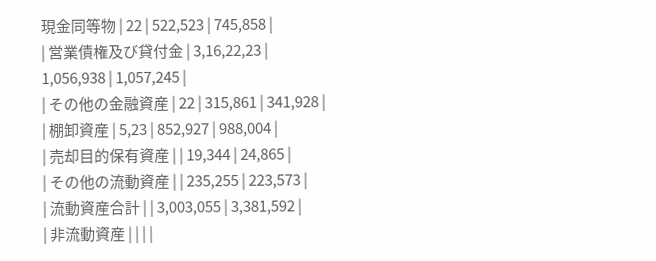現金同等物 | 22 | 522,523 | 745,858 |
| 営業債権及び貸付金 | 3,16,22,23 | 1,056,938 | 1,057,245 |
| その他の金融資産 | 22 | 315,861 | 341,928 |
| 棚卸資産 | 5,23 | 852,927 | 988,004 |
| 売却目的保有資産 | | 19,344 | 24,865 |
| その他の流動資産 | | 235,255 | 223,573 |
| 流動資産合計 | | 3,003,055 | 3,381,592 |
| 非流動資産 | | | |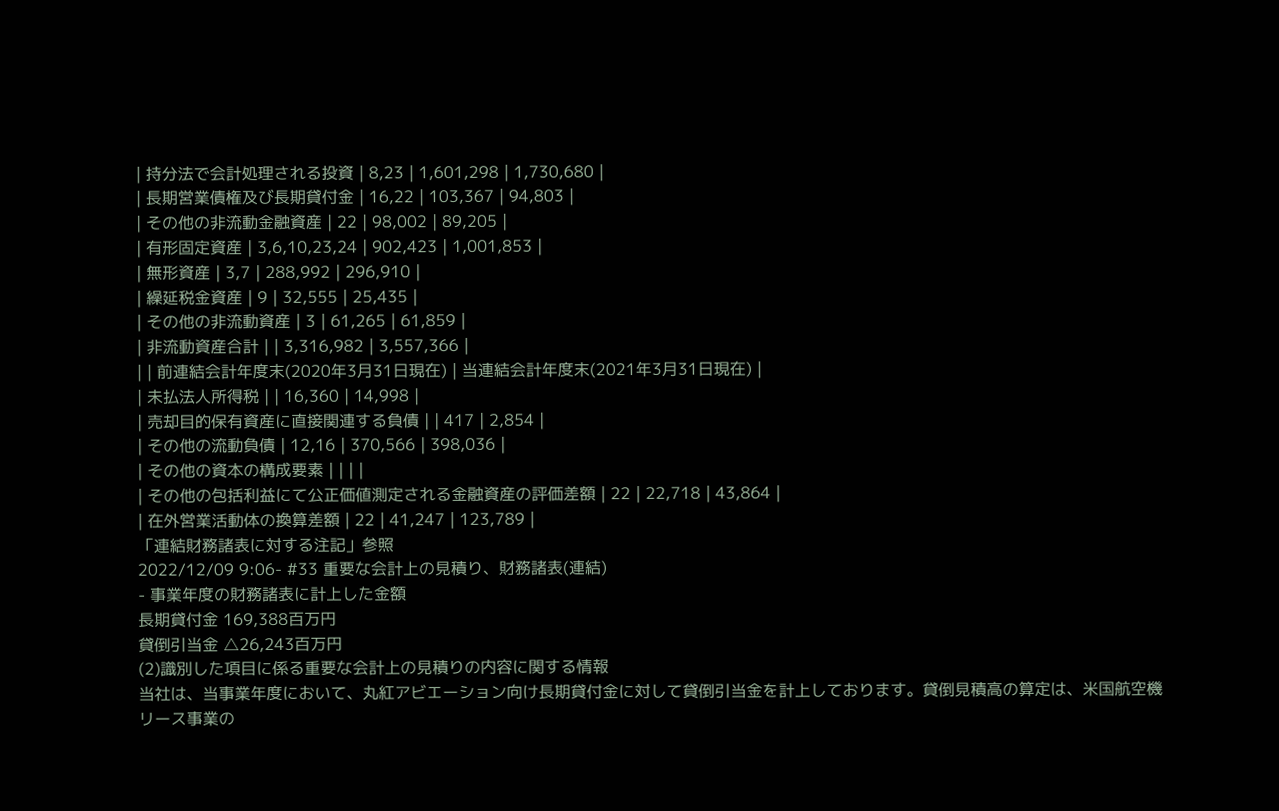| 持分法で会計処理される投資 | 8,23 | 1,601,298 | 1,730,680 |
| 長期営業債権及び長期貸付金 | 16,22 | 103,367 | 94,803 |
| その他の非流動金融資産 | 22 | 98,002 | 89,205 |
| 有形固定資産 | 3,6,10,23,24 | 902,423 | 1,001,853 |
| 無形資産 | 3,7 | 288,992 | 296,910 |
| 繰延税金資産 | 9 | 32,555 | 25,435 |
| その他の非流動資産 | 3 | 61,265 | 61,859 |
| 非流動資産合計 | | 3,316,982 | 3,557,366 |
| | 前連結会計年度末(2020年3月31日現在) | 当連結会計年度末(2021年3月31日現在) |
| 未払法人所得税 | | 16,360 | 14,998 |
| 売却目的保有資産に直接関連する負債 | | 417 | 2,854 |
| その他の流動負債 | 12,16 | 370,566 | 398,036 |
| その他の資本の構成要素 | | | |
| その他の包括利益にて公正価値測定される金融資産の評価差額 | 22 | 22,718 | 43,864 |
| 在外営業活動体の換算差額 | 22 | 41,247 | 123,789 |
「連結財務諸表に対する注記」参照
2022/12/09 9:06- #33 重要な会計上の見積り、財務諸表(連結)
- 事業年度の財務諸表に計上した金額
長期貸付金 169,388百万円
貸倒引当金 △26,243百万円
(2)識別した項目に係る重要な会計上の見積りの内容に関する情報
当社は、当事業年度において、丸紅アビエーション向け長期貸付金に対して貸倒引当金を計上しております。貸倒見積高の算定は、米国航空機リース事業の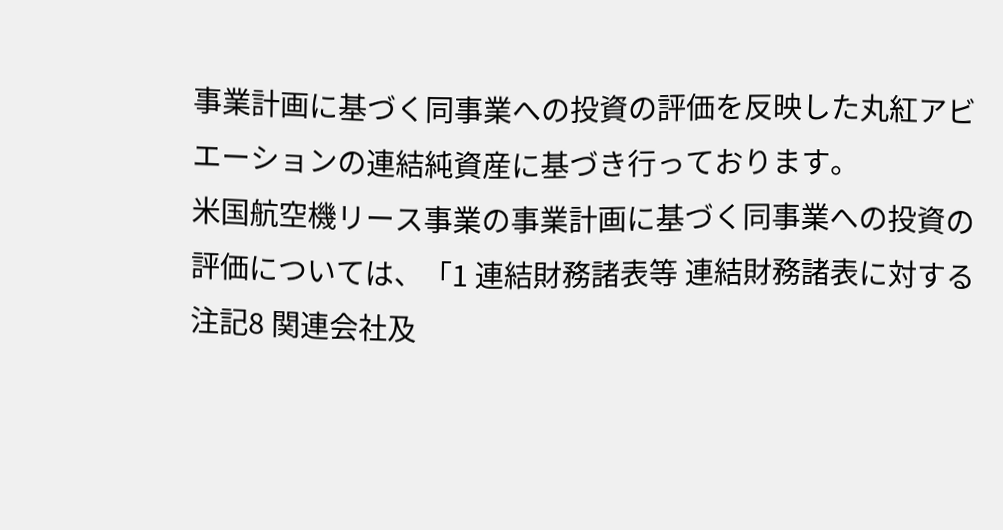事業計画に基づく同事業への投資の評価を反映した丸紅アビエーションの連結純資産に基づき行っております。
米国航空機リース事業の事業計画に基づく同事業への投資の評価については、「1 連結財務諸表等 連結財務諸表に対する注記8 関連会社及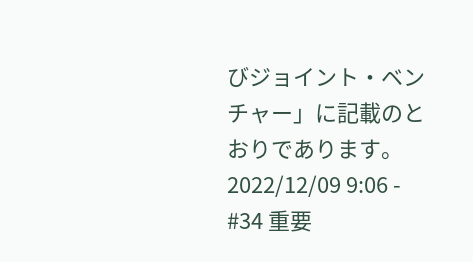びジョイント・ベンチャー」に記載のとおりであります。2022/12/09 9:06 - #34 重要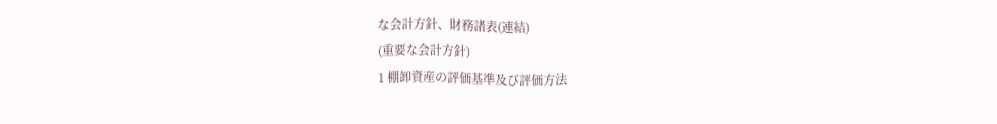な会計方針、財務諸表(連結)
(重要な会計方針)
1 棚卸資産の評価基準及び評価方法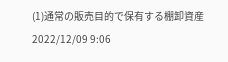(1)通常の販売目的で保有する棚卸資産
2022/12/09 9:06